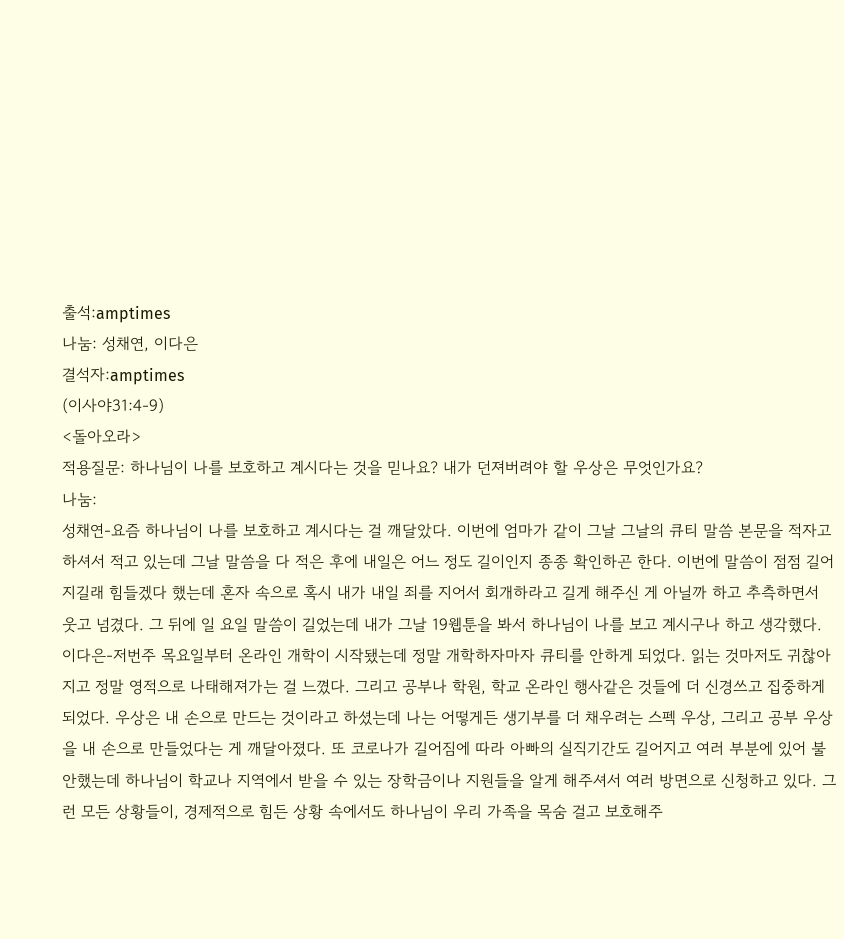출석:amptimes
나눔: 성채연, 이다은
결석자:amptimes
(이사야31:4-9)
<돌아오라>
적용질문: 하나님이 나를 보호하고 계시다는 것을 믿나요? 내가 던져버려야 할 우상은 무엇인가요?
나눔:
성채연-요즘 하나님이 나를 보호하고 계시다는 걸 깨달았다. 이번에 엄마가 같이 그날 그날의 큐티 말씀 본문을 적자고 하셔서 적고 있는데 그날 말씀을 다 적은 후에 내일은 어느 정도 길이인지 종종 확인하곤 한다. 이번에 말씀이 점점 길어지길래 힘들겠다 했는데 혼자 속으로 혹시 내가 내일 죄를 지어서 회개하라고 길게 해주신 게 아닐까 하고 추측하면서 웃고 넘겼다. 그 뒤에 일 요일 말씀이 길었는데 내가 그날 19웹툰을 봐서 하나님이 나를 보고 계시구나 하고 생각했다.
이다은-저번주 목요일부터 온라인 개학이 시작됐는데 정말 개학하자마자 큐티를 안하게 되었다. 읽는 것마저도 귀찮아지고 정말 영적으로 나태해져가는 걸 느꼈다. 그리고 공부나 학원, 학교 온라인 행사같은 것들에 더 신경쓰고 집중하게 되었다. 우상은 내 손으로 만드는 것이라고 하셨는데 나는 어떻게든 생기부를 더 채우려는 스펙 우상, 그리고 공부 우상을 내 손으로 만들었다는 게 깨달아졌다. 또 코로나가 길어짐에 따라 아빠의 실직기간도 길어지고 여러 부분에 있어 불안했는데 하나님이 학교나 지역에서 받을 수 있는 장학금이나 지원들을 알게 해주셔서 여러 방면으로 신청하고 있다. 그런 모든 상황들이, 경제적으로 힘든 상황 속에서도 하나님이 우리 가족을 목숨 걸고 보호해주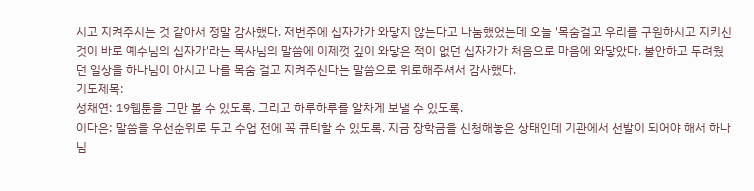시고 지켜주시는 것 같아서 정말 감사했다. 저번주에 십자가가 와닿지 않는다고 나눔했었는데 오늘 '목숨걸고 우리를 구원하시고 지키신 것이 바로 예수님의 십자가'라는 목사님의 말씀에 이제껏 깊이 와닿은 적이 없던 십자가가 처음으로 마음에 와닿았다. 불안하고 두려웠던 일상을 하나님이 아시고 나를 목숨 걸고 지켜주신다는 말씀으로 위로해주셔서 감사했다.
기도제목:
성채연: 19웹툰을 그만 볼 수 있도록. 그리고 하루하루를 알차게 보낼 수 있도록.
이다은: 말씀을 우선순위로 두고 수업 전에 꼭 큐티할 수 있도록. 지금 장학금을 신청해놓은 상태인데 기관에서 선발이 되어야 해서 하나님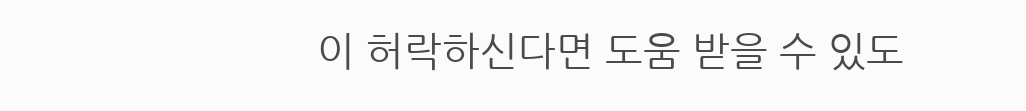이 허락하신다면 도움 받을 수 있도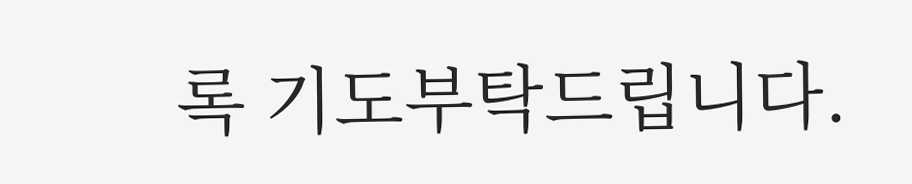록 기도부탁드립니다.